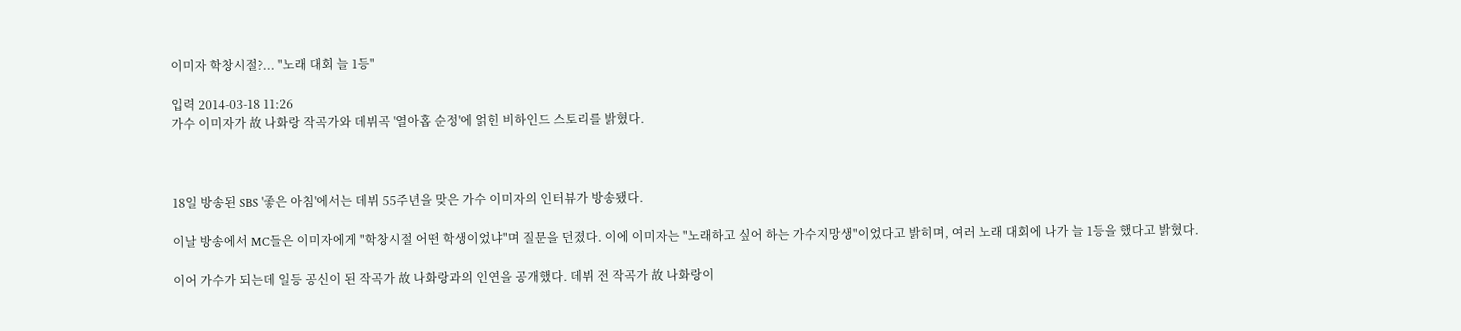이미자 학창시절?... "노래 대회 늘 1등"

입력 2014-03-18 11:26
가수 이미자가 故 나화랑 작곡가와 데뷔곡 '열아홉 순정'에 얽힌 비하인드 스토리를 밝혔다.



18일 방송된 SBS '좋은 아침'에서는 데뷔 55주년을 맞은 가수 이미자의 인터뷰가 방송됐다.

이날 방송에서 MC들은 이미자에게 "학창시절 어떤 학생이었냐"며 질문을 던졌다. 이에 이미자는 "노래하고 싶어 하는 가수지망생"이었다고 밝히며, 여러 노래 대회에 나가 늘 1등을 했다고 밝혔다.

이어 가수가 되는데 일등 공신이 된 작곡가 故 나화랑과의 인연을 공개했다. 데뷔 전 작곡가 故 나화랑이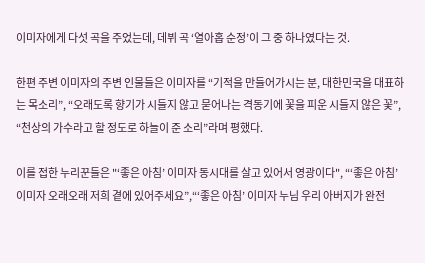이미자에게 다섯 곡을 주었는데, 데뷔 곡 ‘열아홉 순정’이 그 중 하나였다는 것.

한편 주변 이미자의 주변 인물들은 이미자를 “기적을 만들어가시는 분, 대한민국을 대표하는 목소리”, “오래도록 향기가 시들지 않고 묻어나는 격동기에 꽃을 피운 시들지 않은 꽃”, “천상의 가수라고 할 정도로 하늘이 준 소리”라며 평했다.

이를 접한 누리꾼들은 "‘좋은 아침’ 이미자 동시대를 살고 있어서 영광이다", “‘좋은 아침’ 이미자 오래오래 저희 곁에 있어주세요”,“‘좋은 아침’ 이미자 누님 우리 아버지가 완전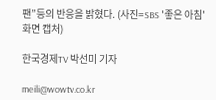팬”등의 반응을 밝혔다. (사진=SBS '좋은 아침' 화면 캡처)

한국경제TV 박선미 기자

meili@wowtv.co.kr